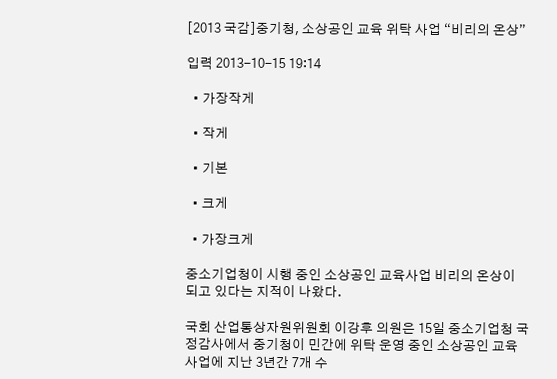[2013 국감]중기청, 소상공인 교육 위탁 사업 “비리의 온상”

입력 2013-10-15 19:14

  • 가장작게

  • 작게

  • 기본

  • 크게

  • 가장크게

중소기업청이 시행 중인 소상공인 교육사업 비리의 온상이 되고 있다는 지적이 나왔다.

국회 산업통상자원위원회 이강후 의원은 15일 중소기업청 국정감사에서 중기청이 민간에 위탁 운영 중인 소상공인 교육 사업에 지난 3년간 7개 수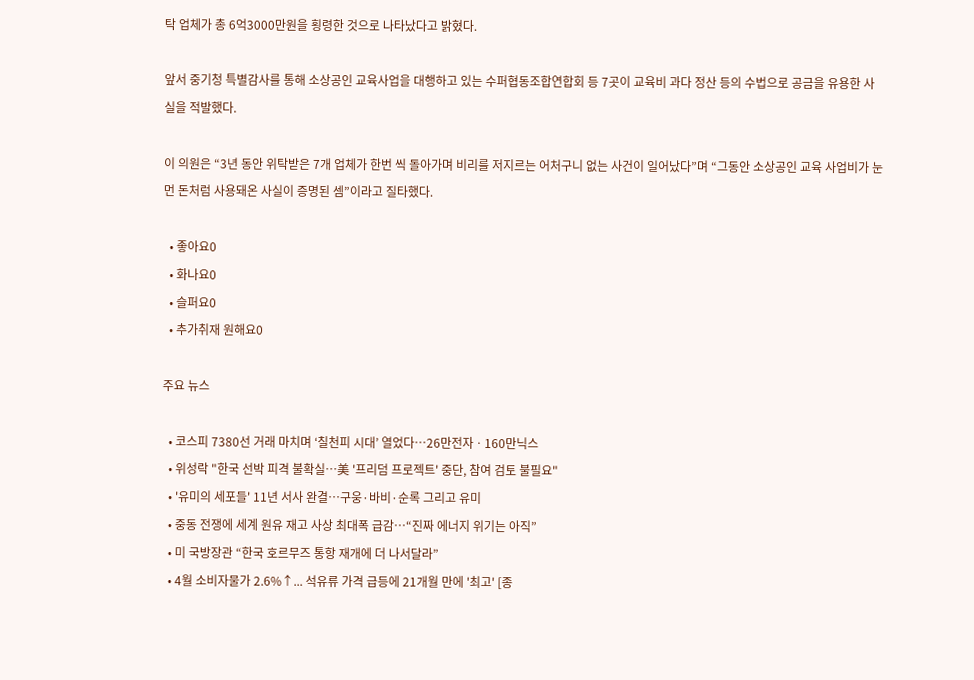탁 업체가 총 6억3000만원을 횡령한 것으로 나타났다고 밝혔다.

앞서 중기청 특별감사를 통해 소상공인 교육사업을 대행하고 있는 수퍼협동조합연합회 등 7곳이 교육비 과다 정산 등의 수법으로 공금을 유용한 사실을 적발했다.

이 의원은 “3년 동안 위탁받은 7개 업체가 한번 씩 돌아가며 비리를 저지르는 어처구니 없는 사건이 일어났다”며 “그동안 소상공인 교육 사업비가 눈 먼 돈처럼 사용돼온 사실이 증명된 셈”이라고 질타했다.

  • 좋아요0
  • 화나요0
  • 슬퍼요0
  • 추가취재 원해요0

주요 뉴스

  • 코스피 7380선 거래 마치며 ‘칠천피 시대’ 열었다⋯26만전자ㆍ160만닉스
  • 위성락 "한국 선박 피격 불확실⋯美 '프리덤 프로젝트' 중단, 참여 검토 불필요"
  • '유미의 세포들' 11년 서사 완결…구웅·바비·순록 그리고 유미
  • 중동 전쟁에 세계 원유 재고 사상 최대폭 급감⋯“진짜 에너지 위기는 아직”
  • 미 국방장관 “한국 호르무즈 통항 재개에 더 나서달라”
  • 4월 소비자물가 2.6%↑... 석유류 가격 급등에 21개월 만에 '최고' [종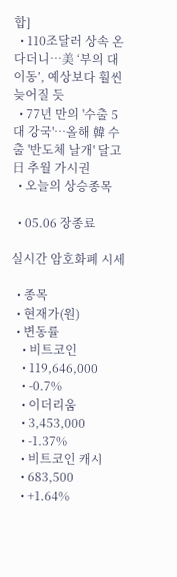합]
  • 110조달러 상속 온다더니…美 ‘부의 대이동’, 예상보다 훨씬 늦어질 듯
  • 77년 만의 '수출 5대 강국'⋯올해 韓 수출 '반도체 날개' 달고 日 추월 가시권
  • 오늘의 상승종목

  • 05.06 장종료

실시간 암호화폐 시세

  • 종목
  • 현재가(원)
  • 변동률
    • 비트코인
    • 119,646,000
    • -0.7%
    • 이더리움
    • 3,453,000
    • -1.37%
    • 비트코인 캐시
    • 683,500
    • +1.64%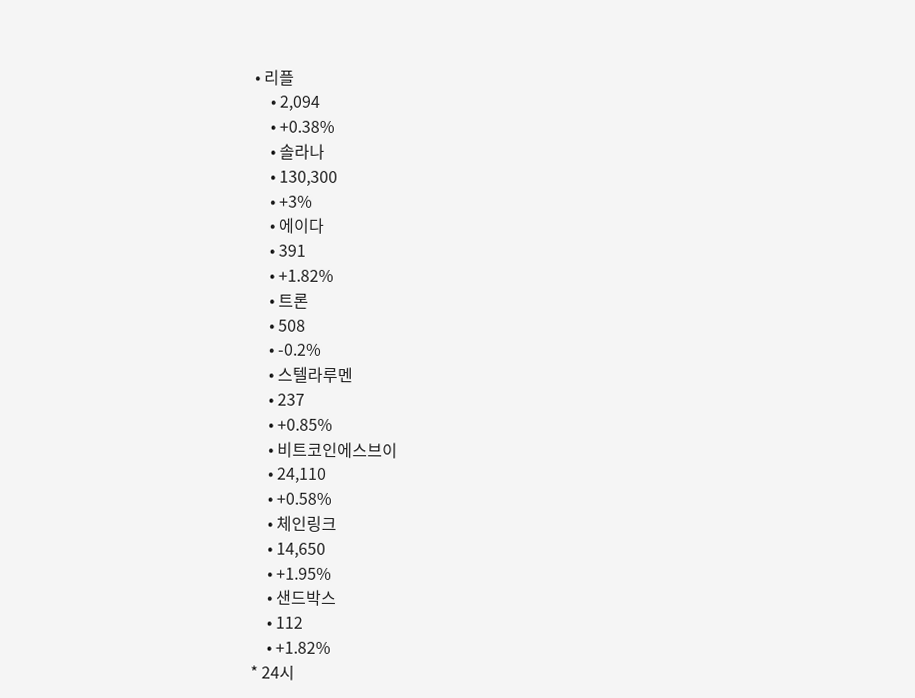• 리플
    • 2,094
    • +0.38%
    • 솔라나
    • 130,300
    • +3%
    • 에이다
    • 391
    • +1.82%
    • 트론
    • 508
    • -0.2%
    • 스텔라루멘
    • 237
    • +0.85%
    • 비트코인에스브이
    • 24,110
    • +0.58%
    • 체인링크
    • 14,650
    • +1.95%
    • 샌드박스
    • 112
    • +1.82%
* 24시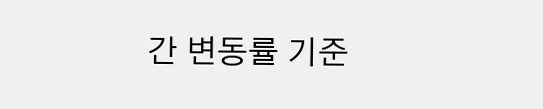간 변동률 기준